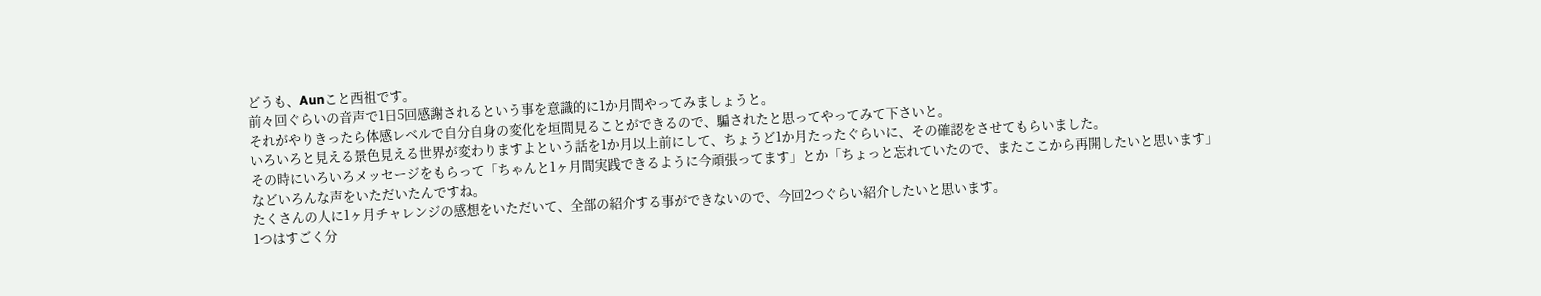どうも、Aunこと西祖です。
前々回ぐらいの音声で1日5回感謝されるという事を意識的に1か月間やってみましょうと。
それがやりきったら体感レベルで自分自身の変化を垣間見ることができるので、騙されたと思ってやってみて下さいと。
いろいろと見える景色見える世界が変わりますよという話を1か月以上前にして、ちょうど1か月たったぐらいに、その確認をさせてもらいました。
その時にいろいろメッセージをもらって「ちゃんと1ヶ月間実践できるように今頑張ってます」とか「ちょっと忘れていたので、またここから再開したいと思います」などいろんな声をいただいたんですね。
たくさんの人に1ヶ月チャレンジの感想をいただいて、全部の紹介する事ができないので、今回2つぐらい紹介したいと思います。
1つはすごく分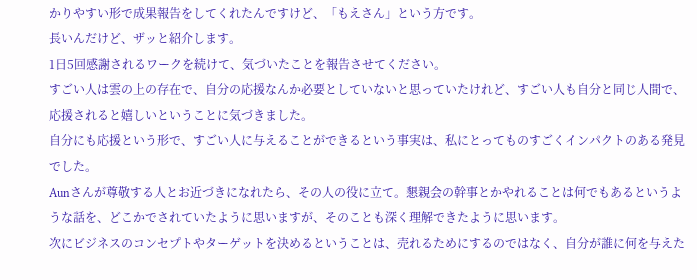かりやすい形で成果報告をしてくれたんですけど、「もえさん」という方です。
長いんだけど、ザッと紹介します。
1日5回感謝されるワークを続けて、気づいたことを報告させてください。
すごい人は雲の上の存在で、自分の応援なんか必要としていないと思っていたけれど、すごい人も自分と同じ人間で、応援されると嬉しいということに気づきました。
自分にも応援という形で、すごい人に与えることができるという事実は、私にとってものすごくインパクトのある発見でした。
Aunさんが尊敬する人とお近づきになれたら、その人の役に立て。懇親会の幹事とかやれることは何でもあるというような話を、どこかでされていたように思いますが、そのことも深く理解できたように思います。
次にビジネスのコンセプトやターゲットを決めるということは、売れるためにするのではなく、自分が誰に何を与えた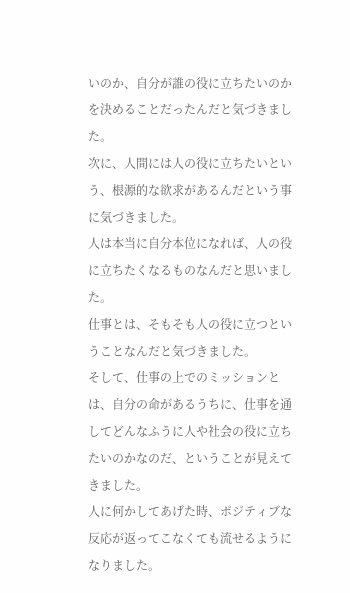いのか、自分が誰の役に立ちたいのかを決めることだったんだと気づきました。
次に、人間には人の役に立ちたいという、根源的な欲求があるんだという事に気づきました。
人は本当に自分本位になれば、人の役に立ちたくなるものなんだと思いました。
仕事とは、そもそも人の役に立つということなんだと気づきました。
そして、仕事の上でのミッションとは、自分の命があるうちに、仕事を通してどんなふうに人や社会の役に立ちたいのかなのだ、ということが見えてきました。
人に何かしてあげた時、ポジティブな反応が返ってこなくても流せるようになりました。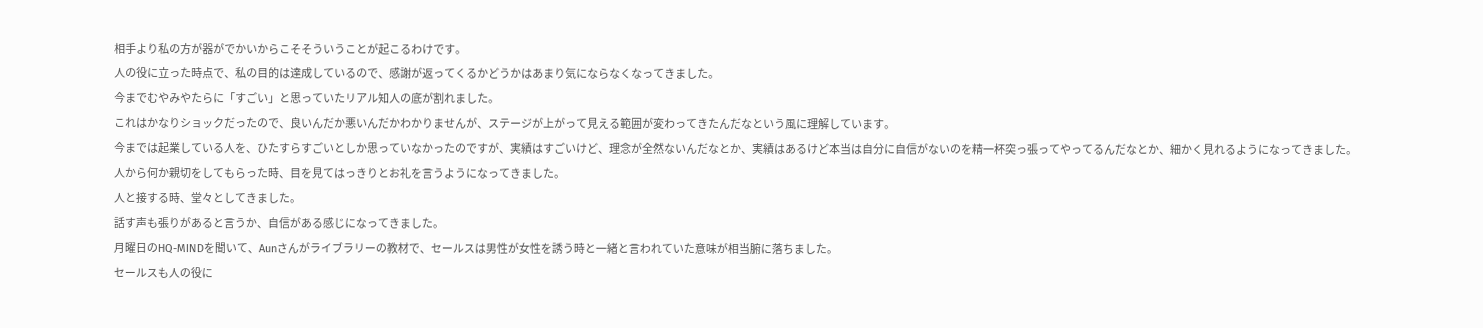相手より私の方が器がでかいからこそそういうことが起こるわけです。
人の役に立った時点で、私の目的は達成しているので、感謝が返ってくるかどうかはあまり気にならなくなってきました。
今までむやみやたらに「すごい」と思っていたリアル知人の底が割れました。
これはかなりショックだったので、良いんだか悪いんだかわかりませんが、ステージが上がって見える範囲が変わってきたんだなという風に理解しています。
今までは起業している人を、ひたすらすごいとしか思っていなかったのですが、実績はすごいけど、理念が全然ないんだなとか、実績はあるけど本当は自分に自信がないのを精一杯突っ張ってやってるんだなとか、細かく見れるようになってきました。
人から何か親切をしてもらった時、目を見てはっきりとお礼を言うようになってきました。
人と接する時、堂々としてきました。
話す声も張りがあると言うか、自信がある感じになってきました。
月曜日のHQ-MINDを聞いて、Aunさんがライブラリーの教材で、セールスは男性が女性を誘う時と一緒と言われていた意味が相当腑に落ちました。
セールスも人の役に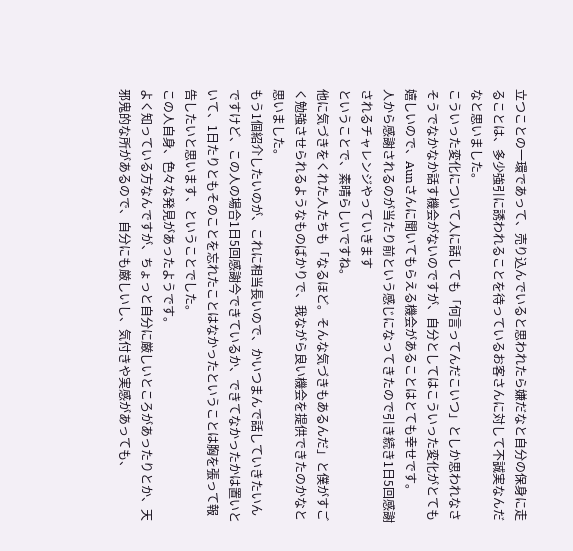立つことの一環であって、売り込んでいると思われたら嫌だなと自分の保身に走ることは、多少強引に誘われることを待っているお客さんに対して不誠実なんだなと思いました。
こういった変化について人に話しても「何言ってんだこいつ」としか思われなさそうでなかなか話す機会がないのですが、自分としてはこういった変化がとても嬉しいので、Aunさんに聞いてもらえる機会があることはとても幸せです。
人から感謝されるのが当たり前という感じになってきたので引き続き1日5回感謝されるチャレンジやっていきます
ということで、素晴らしいですね。
他に気づきをくれた人たちも「なるほど。そんな気づきもあるんだ」と僕がすごく勉強させられるようなものばかりで、我ながら良い機会を提供できたのかなと思いました。
もう1個紹介したいのが、これに相当長いので、かいつまんで話していきたいんですけど、この人の場合1日5回感謝今できているか、できてなかったかは置いといて、1日たりともそのことを忘れたことはなかったということは胸を張って報告したいと思います、ということでした。
この人自身、色々な発見があったようです。
よく知っている方なんですが、ちょっと自分に厳しいところがあったりとか、天邪鬼的な所があるので、自分にも厳しいし、気付きや実感があっても、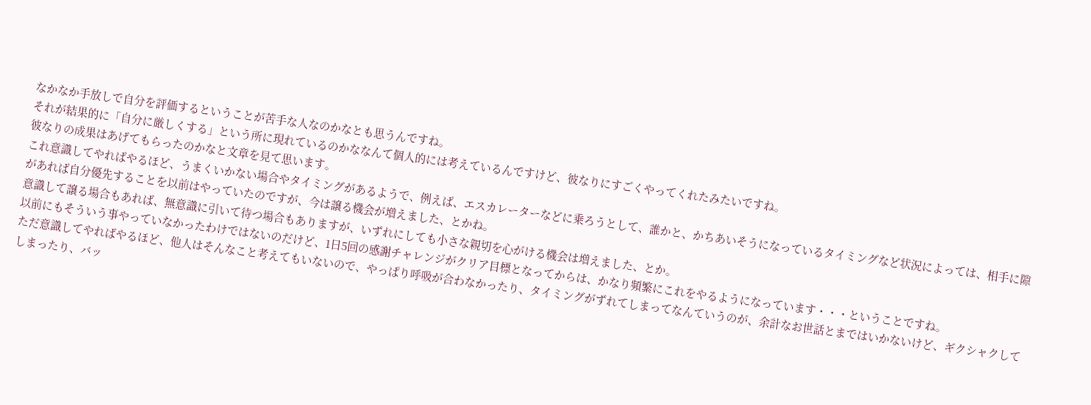なかなか手放しで自分を評価するということが苦手な人なのかなとも思うんですね。
それが結果的に「自分に厳しくする」という所に現れているのかななんて個人的には考えているんですけど、彼なりにすごくやってくれたみたいですね。
彼なりの成果はあげてもらったのかなと文章を見て思います。
これ意識してやればやるほど、うまくいかない場合やタイミングがあるようで、例えば、エスカレーターなどに乗ろうとして、誰かと、かちあいそうになっているタイミングなど状況によっては、相手に隙があれば自分優先することを以前はやっていたのですが、今は譲る機会が増えました、とかね。
意識して譲る場合もあれば、無意識に引いて待つ場合もありますが、いずれにしても小さな親切を心がける機会は増えました、とか。
以前にもそういう事やっていなかったわけではないのだけど、1日5回の感謝チャレンジがクリア目標となってからは、かなり頻繁にこれをやるようになっています・・・ということですね。
ただ意識してやればやるほど、他人はそんなこと考えてもいないので、やっぱり呼吸が合わなかったり、タイミングがずれてしまってなんていうのが、余計なお世話とまではいかないけど、ギクシャクしてしまったり、バッ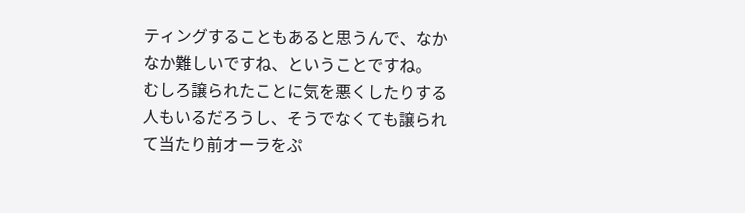ティングすることもあると思うんで、なかなか難しいですね、ということですね。
むしろ譲られたことに気を悪くしたりする人もいるだろうし、そうでなくても譲られて当たり前オーラをぷ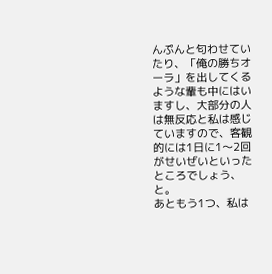んぷんと匂わせていたり、「俺の勝ちオーラ」を出してくるような輩も中にはいますし、大部分の人は無反応と私は感じていますので、客観的には1日に1〜2回がせいぜいといったところでしょう、と。
あともう1つ、私は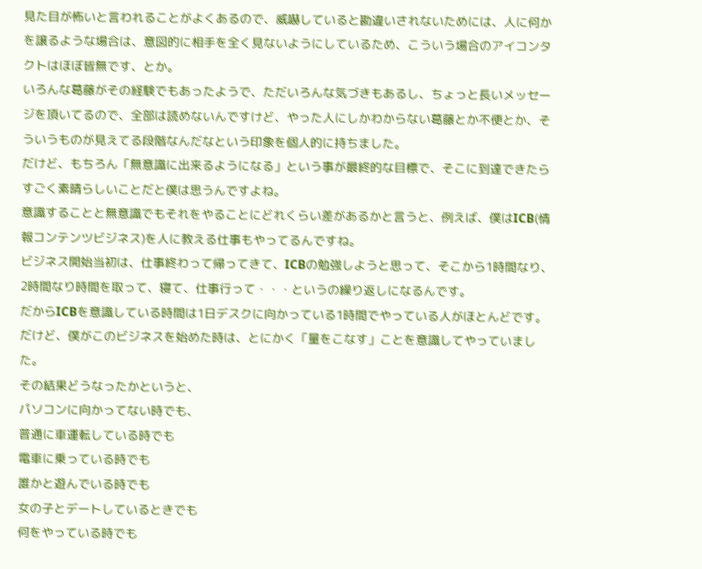見た目が怖いと言われることがよくあるので、威嚇していると勘違いされないためには、人に何かを譲るような場合は、意図的に相手を全く見ないようにしているため、こういう場合のアイコンタクトはほぼ皆無です、とか。
いろんな葛藤がその経験でもあったようで、ただいろんな気づきもあるし、ちょっと長いメッセージを頂いてるので、全部は読めないんですけど、やった人にしかわからない葛藤とか不便とか、そういうものが見えてる段階なんだなという印象を個人的に持ちました。
だけど、もちろん「無意識に出来るようになる」という事が最終的な目標で、そこに到達できたらすごく素晴らしいことだと僕は思うんですよね。
意識することと無意識でもそれをやることにどれくらい差があるかと言うと、例えば、僕はICB(情報コンテンツビジネス)を人に教える仕事もやってるんですね。
ビジネス開始当初は、仕事終わって帰ってきて、ICBの勉強しようと思って、そこから1時間なり、2時間なり時間を取って、寝て、仕事行って・・・というの繰り返しになるんです。
だからICBを意識している時間は1日デスクに向かっている1時間でやっている人がほとんどです。
だけど、僕がこのビジネスを始めた時は、とにかく「量をこなす」ことを意識してやっていました。
その結果どうなったかというと、
パソコンに向かってない時でも、
普通に車運転している時でも
電車に乗っている時でも
誰かと遊んでいる時でも
女の子とデートしているときでも
何をやっている時でも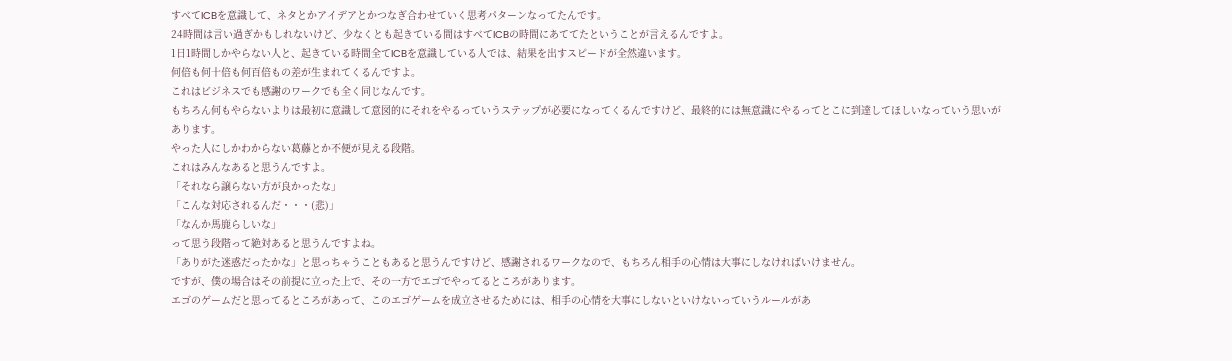すべてICBを意識して、ネタとかアイデアとかつなぎ合わせていく思考パターンなってたんです。
24時間は言い過ぎかもしれないけど、少なくとも起きている間はすべてICBの時間にあててたということが言えるんですよ。
1日1時間しかやらない人と、起きている時間全てICBを意識している人では、結果を出すスピードが全然違います。
何倍も何十倍も何百倍もの差が生まれてくるんですよ。
これはビジネスでも感謝のワークでも全く同じなんです。
もちろん何もやらないよりは最初に意識して意図的にそれをやるっていうステップが必要になってくるんですけど、最終的には無意識にやるってとこに到達してほしいなっていう思いがあります。
やった人にしかわからない葛藤とか不便が見える段階。
これはみんなあると思うんですよ。
「それなら譲らない方が良かったな」
「こんな対応されるんだ・・・(悲)」
「なんか馬鹿らしいな」
って思う段階って絶対あると思うんですよね。
「ありがた迷惑だったかな」と思っちゃうこともあると思うんですけど、感謝されるワークなので、もちろん相手の心情は大事にしなければいけません。
ですが、僕の場合はその前提に立った上で、その一方でエゴでやってるところがあります。
エゴのゲームだと思ってるところがあって、このエゴゲームを成立させるためには、相手の心情を大事にしないといけないっていうルールがあ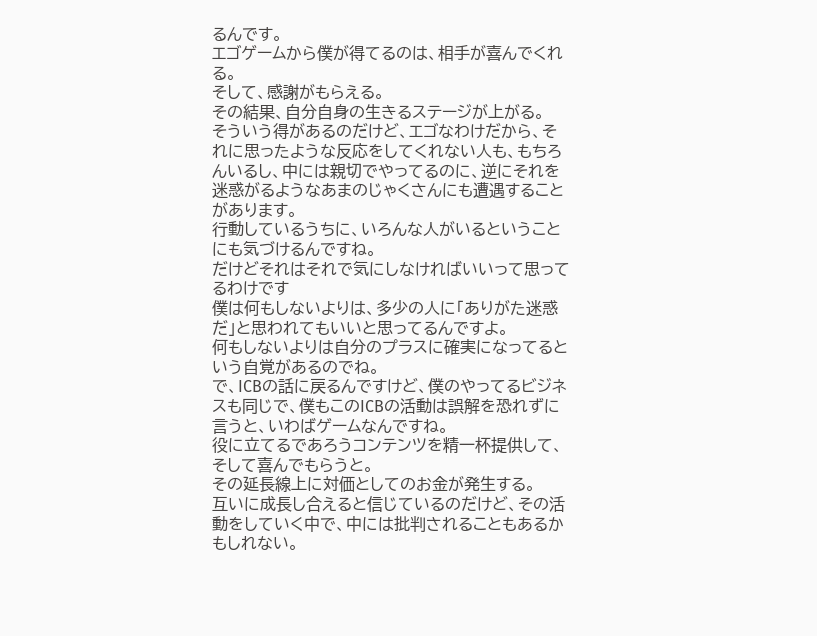るんです。
エゴゲームから僕が得てるのは、相手が喜んでくれる。
そして、感謝がもらえる。
その結果、自分自身の生きるステージが上がる。
そういう得があるのだけど、エゴなわけだから、それに思ったような反応をしてくれない人も、もちろんいるし、中には親切でやってるのに、逆にそれを迷惑がるようなあまのじゃくさんにも遭遇することがあります。
行動しているうちに、いろんな人がいるということにも気づけるんですね。
だけどそれはそれで気にしなければいいって思ってるわけです
僕は何もしないよりは、多少の人に「ありがた迷惑だ」と思われてもいいと思ってるんですよ。
何もしないよりは自分のプラスに確実になってるという自覚があるのでね。
で、ICBの話に戻るんですけど、僕のやってるビジネスも同じで、僕もこのICBの活動は誤解を恐れずに言うと、いわばゲームなんですね。
役に立てるであろうコンテンツを精一杯提供して、そして喜んでもらうと。
その延長線上に対価としてのお金が発生する。
互いに成長し合えると信じているのだけど、その活動をしていく中で、中には批判されることもあるかもしれない。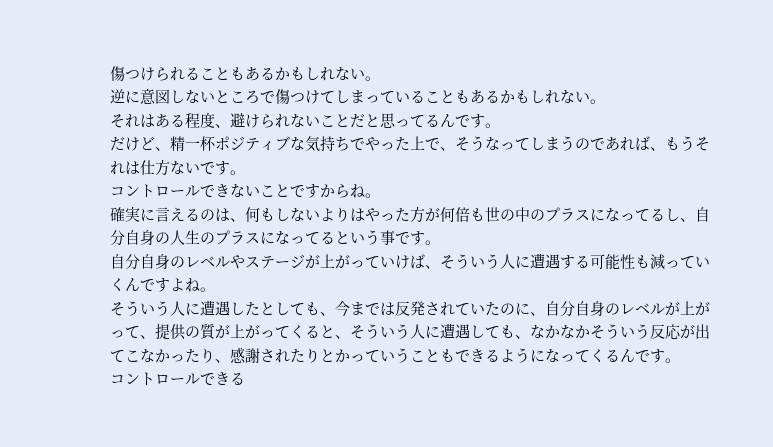傷つけられることもあるかもしれない。
逆に意図しないところで傷つけてしまっていることもあるかもしれない。
それはある程度、避けられないことだと思ってるんです。
だけど、精一杯ポジティブな気持ちでやった上で、そうなってしまうのであれば、もうそれは仕方ないです。
コントロールできないことですからね。
確実に言えるのは、何もしないよりはやった方が何倍も世の中のプラスになってるし、自分自身の人生のプラスになってるという事です。
自分自身のレベルやステージが上がっていけば、そういう人に遭遇する可能性も減っていくんですよね。
そういう人に遭遇したとしても、今までは反発されていたのに、自分自身のレベルが上がって、提供の質が上がってくると、そういう人に遭遇しても、なかなかそういう反応が出てこなかったり、感謝されたりとかっていうこともできるようになってくるんです。
コントロールできる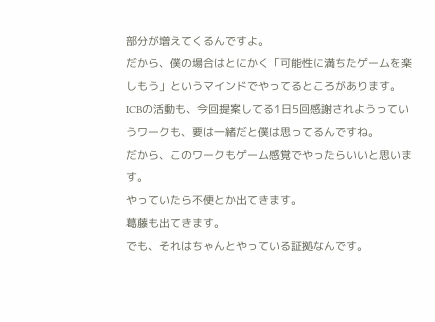部分が増えてくるんですよ。
だから、僕の場合はとにかく「可能性に満ちたゲームを楽しもう」というマインドでやってるところがあります。
ICBの活動も、今回提案してる1日5回感謝されようっていうワークも、要は一緒だと僕は思ってるんですね。
だから、このワークもゲーム感覚でやったらいいと思います。
やっていたら不便とか出てきます。
葛藤も出てきます。
でも、それはちゃんとやっている証拠なんです。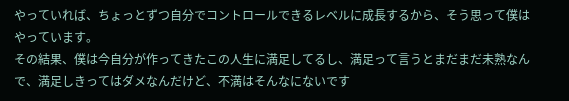やっていれば、ちょっとずつ自分でコントロールできるレベルに成長するから、そう思って僕はやっています。
その結果、僕は今自分が作ってきたこの人生に満足してるし、満足って言うとまだまだ未熟なんで、満足しきってはダメなんだけど、不満はそんなにないです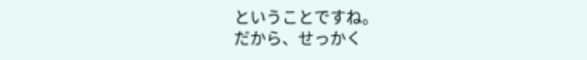ということですね。
だから、せっかく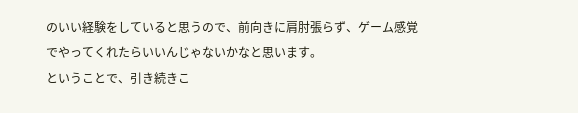のいい経験をしていると思うので、前向きに肩肘張らず、ゲーム感覚でやってくれたらいいんじゃないかなと思います。
ということで、引き続きこ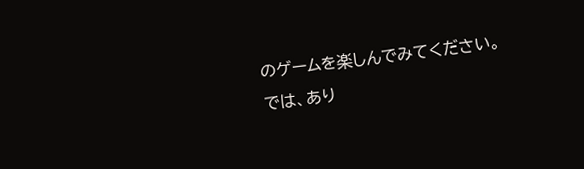のゲームを楽しんでみてください。
では、あり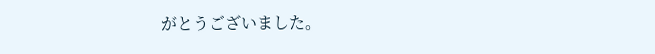がとうございました。